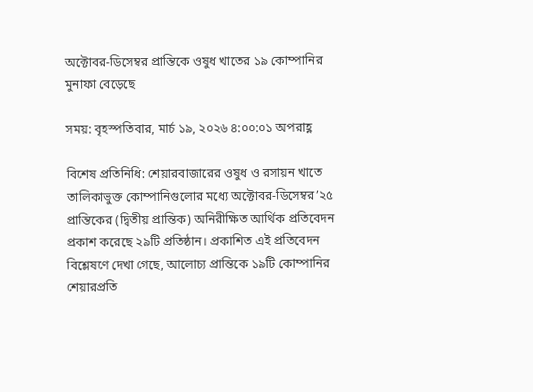অক্টোবর-ডিসেম্বর প্রান্তিকে ওষুধ খাতের ১৯ কোম্পানির মুনাফা বেড়েছে

সময়: বৃহস্পতিবার, মার্চ ১৯, ২০২৬ ৪:০০:০১ অপরাহ্ণ

বিশেষ প্রতিনিধি: শেয়ারবাজারের ওষুধ ও রসায়ন খাতে তালিকাভুক্ত কোম্পানিগুলোর মধ্যে অক্টোবর-ডিসেম্বর’২৫ প্রান্তিকের (দ্বিতীয় প্রান্তিক) অনিরীক্ষিত আর্থিক প্রতিবেদন প্রকাশ করেছে ২৯টি প্রতিষ্ঠান। প্রকাশিত এই প্রতিবেদন বিশ্লেষণে দেখা গেছে, আলোচ্য প্রান্তিকে ১৯টি কোম্পানির শেয়ারপ্রতি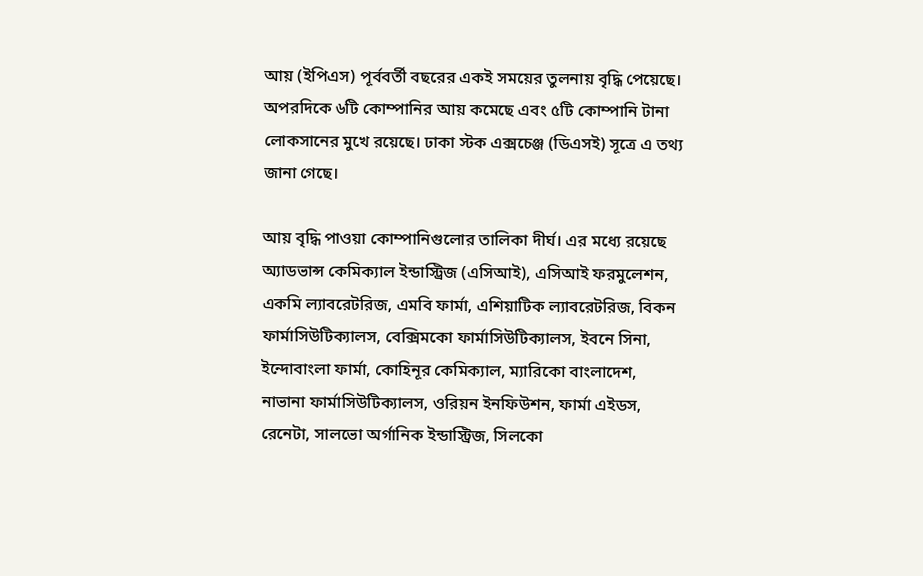আয় (ইপিএস) পূর্ববর্তী বছরের একই সময়ের তুলনায় বৃদ্ধি পেয়েছে। অপরদিকে ৬টি কোম্পানির আয় কমেছে এবং ৫টি কোম্পানি টানা লোকসানের মুখে রয়েছে। ঢাকা স্টক এক্সচেঞ্জ (ডিএসই) সূত্রে এ তথ্য জানা গেছে।

আয় বৃদ্ধি পাওয়া কোম্পানিগুলোর তালিকা দীর্ঘ। এর মধ্যে রয়েছে অ্যাডভান্স কেমিক্যাল ইন্ডাস্ট্রিজ (এসিআই), এসিআই ফরমুলেশন, একমি ল্যাবরেটরিজ, এমবি ফার্মা, এশিয়াটিক ল্যাবরেটরিজ, বিকন ফার্মাসিউটিক্যালস, বেক্সিমকো ফার্মাসিউটিক্যালস, ইবনে সিনা, ইন্দোবাংলা ফার্মা, কোহিনূর কেমিক্যাল, ম্যারিকো বাংলাদেশ, নাভানা ফার্মাসিউটিক্যালস, ওরিয়ন ইনফিউশন, ফার্মা এইডস, রেনেটা, সালভো অর্গানিক ইন্ডাস্ট্রিজ, সিলকো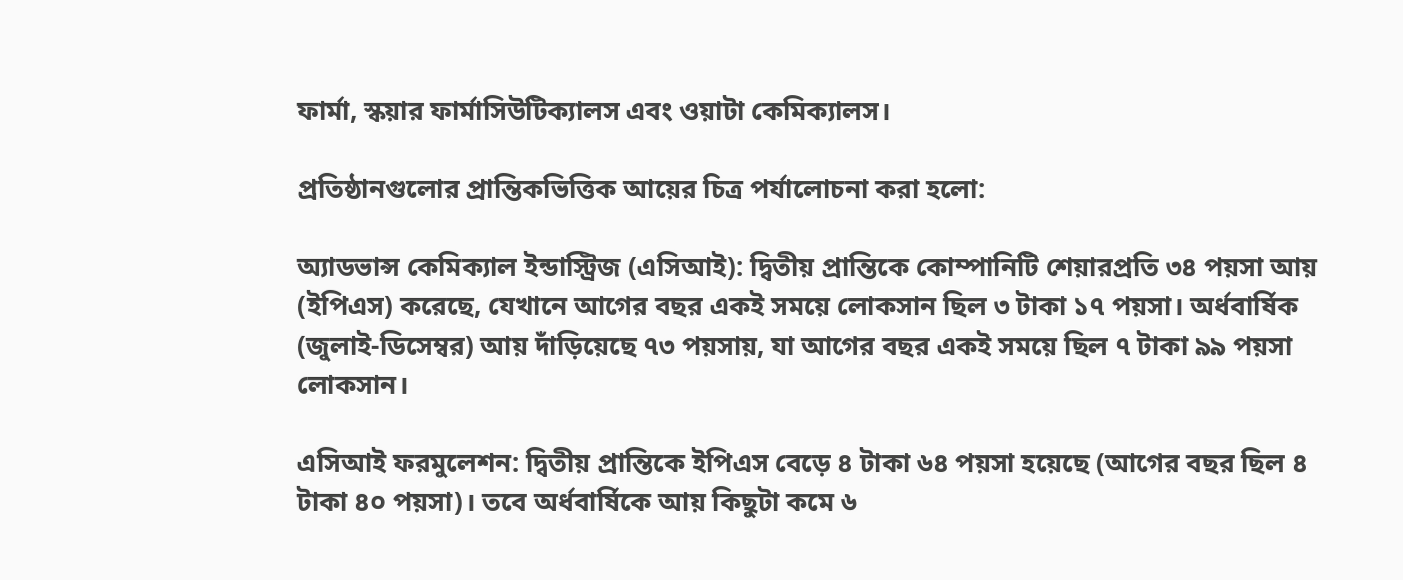ফার্মা, স্কয়ার ফার্মাসিউটিক্যালস এবং ওয়াটা কেমিক্যালস।

প্রতিষ্ঠানগুলোর প্রান্তিকভিত্তিক আয়ের চিত্র পর্যালোচনা করা হলো:

অ্যাডভান্স কেমিক্যাল ইন্ডাস্ট্রিজ (এসিআই): দ্বিতীয় প্রান্তিকে কোম্পানিটি শেয়ারপ্রতি ৩৪ পয়সা আয় (ইপিএস) করেছে, যেখানে আগের বছর একই সময়ে লোকসান ছিল ৩ টাকা ১৭ পয়সা। অর্ধবার্ষিক (জুলাই-ডিসেম্বর) আয় দাঁড়িয়েছে ৭৩ পয়সায়, যা আগের বছর একই সময়ে ছিল ৭ টাকা ৯৯ পয়সা লোকসান।

এসিআই ফরমুলেশন: দ্বিতীয় প্রান্তিকে ইপিএস বেড়ে ৪ টাকা ৬৪ পয়সা হয়েছে (আগের বছর ছিল ৪ টাকা ৪০ পয়সা)। তবে অর্ধবার্ষিকে আয় কিছুটা কমে ৬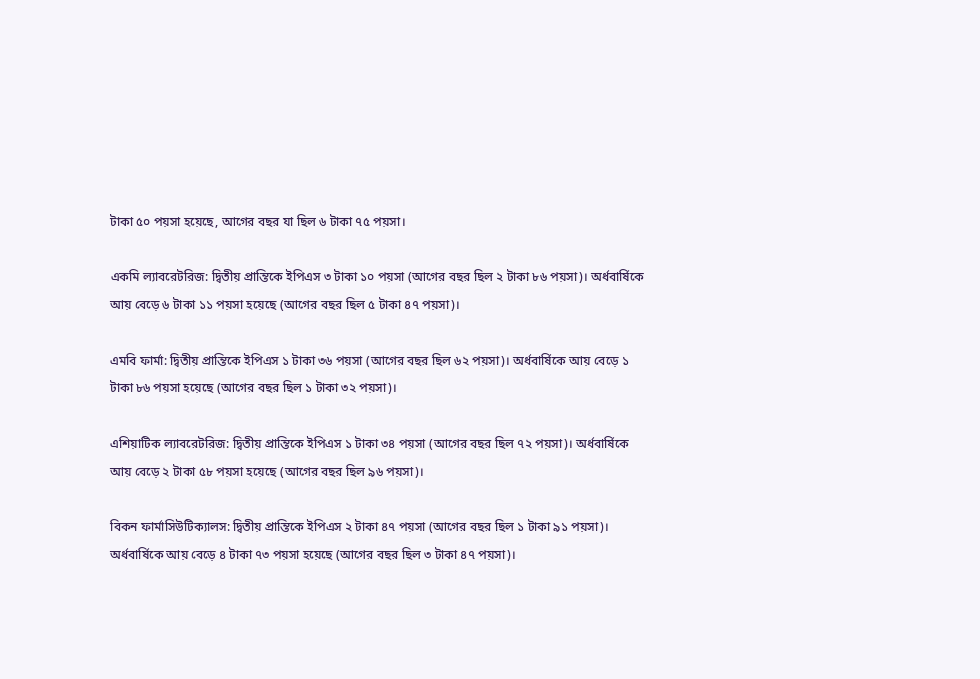টাকা ৫০ পয়সা হয়েছে, আগের বছর যা ছিল ৬ টাকা ৭৫ পয়সা।

একমি ল্যাবরেটরিজ: দ্বিতীয় প্রান্তিকে ইপিএস ৩ টাকা ১০ পয়সা (আগের বছর ছিল ২ টাকা ৮৬ পয়সা)। অর্ধবার্ষিকে আয় বেড়ে ৬ টাকা ১১ পয়সা হয়েছে (আগের বছর ছিল ৫ টাকা ৪৭ পয়সা)।

এমবি ফার্মা: দ্বিতীয় প্রান্তিকে ইপিএস ১ টাকা ৩৬ পয়সা (আগের বছর ছিল ৬২ পয়সা)। অর্ধবার্ষিকে আয় বেড়ে ১ টাকা ৮৬ পয়সা হয়েছে (আগের বছর ছিল ১ টাকা ৩২ পয়সা)।

এশিয়াটিক ল্যাবরেটরিজ: দ্বিতীয় প্রান্তিকে ইপিএস ১ টাকা ৩৪ পয়সা (আগের বছর ছিল ৭২ পয়সা)। অর্ধবার্ষিকে আয় বেড়ে ২ টাকা ৫৮ পয়সা হয়েছে (আগের বছর ছিল ৯৬ পয়সা)।

বিকন ফার্মাসিউটিক্যালস: দ্বিতীয় প্রান্তিকে ইপিএস ২ টাকা ৪৭ পয়সা (আগের বছর ছিল ১ টাকা ৯১ পয়সা)। অর্ধবার্ষিকে আয় বেড়ে ৪ টাকা ৭৩ পয়সা হয়েছে (আগের বছর ছিল ৩ টাকা ৪৭ পয়সা)।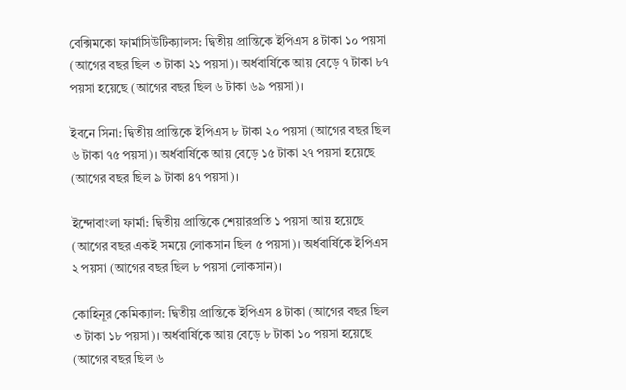বেক্সিমকো ফার্মাসিউটিক্যালস: দ্বিতীয় প্রান্তিকে ইপিএস ৪ টাকা ১০ পয়সা (আগের বছর ছিল ৩ টাকা ২১ পয়সা)। অর্ধবার্ষিকে আয় বেড়ে ৭ টাকা ৮৭ পয়সা হয়েছে (আগের বছর ছিল ৬ টাকা ৬৯ পয়সা)।

ইবনে সিনা: দ্বিতীয় প্রান্তিকে ইপিএস ৮ টাকা ২০ পয়সা (আগের বছর ছিল ৬ টাকা ৭৫ পয়সা)। অর্ধবার্ষিকে আয় বেড়ে ১৫ টাকা ২৭ পয়সা হয়েছে (আগের বছর ছিল ৯ টাকা ৪৭ পয়সা)।

ইন্দোবাংলা ফার্মা: দ্বিতীয় প্রান্তিকে শেয়ারপ্রতি ১ পয়সা আয় হয়েছে (আগের বছর একই সময়ে লোকসান ছিল ৫ পয়সা)। অর্ধবার্ষিকে ইপিএস ২ পয়সা (আগের বছর ছিল ৮ পয়সা লোকসান)।

কোহিনূর কেমিক্যাল: দ্বিতীয় প্রান্তিকে ইপিএস ৪ টাকা (আগের বছর ছিল ৩ টাকা ১৮ পয়সা)। অর্ধবার্ষিকে আয় বেড়ে ৮ টাকা ১০ পয়সা হয়েছে (আগের বছর ছিল ৬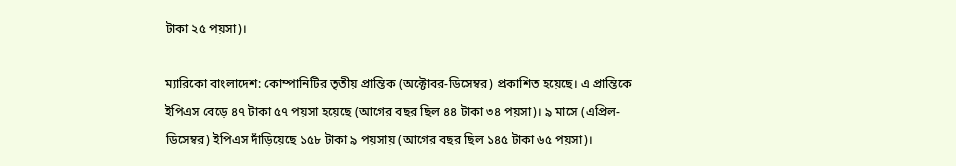টাকা ২৫ পয়সা)।

ম্যারিকো বাংলাদেশ: কোম্পানিটির তৃতীয় প্রান্তিক (অক্টোবর-ডিসেম্বর) প্রকাশিত হয়েছে। এ প্রান্তিকে ইপিএস বেড়ে ৪৭ টাকা ৫৭ পয়সা হয়েছে (আগের বছর ছিল ৪৪ টাকা ৩৪ পয়সা)। ৯ মাসে (এপ্রিল-ডিসেম্বর) ইপিএস দাঁড়িয়েছে ১৫৮ টাকা ৯ পয়সায় (আগের বছর ছিল ১৪৫ টাকা ৬৫ পয়সা)।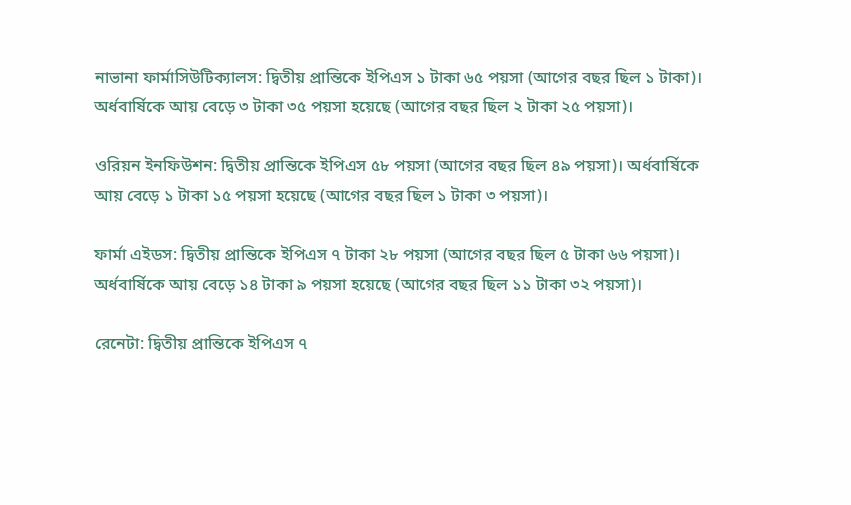নাভানা ফার্মাসিউটিক্যালস: দ্বিতীয় প্রান্তিকে ইপিএস ১ টাকা ৬৫ পয়সা (আগের বছর ছিল ১ টাকা)। অর্ধবার্ষিকে আয় বেড়ে ৩ টাকা ৩৫ পয়সা হয়েছে (আগের বছর ছিল ২ টাকা ২৫ পয়সা)।

ওরিয়ন ইনফিউশন: দ্বিতীয় প্রান্তিকে ইপিএস ৫৮ পয়সা (আগের বছর ছিল ৪৯ পয়সা)। অর্ধবার্ষিকে আয় বেড়ে ১ টাকা ১৫ পয়সা হয়েছে (আগের বছর ছিল ১ টাকা ৩ পয়সা)।

ফার্মা এইডস: দ্বিতীয় প্রান্তিকে ইপিএস ৭ টাকা ২৮ পয়সা (আগের বছর ছিল ৫ টাকা ৬৬ পয়সা)। অর্ধবার্ষিকে আয় বেড়ে ১৪ টাকা ৯ পয়সা হয়েছে (আগের বছর ছিল ১১ টাকা ৩২ পয়সা)।

রেনেটা: দ্বিতীয় প্রান্তিকে ইপিএস ৭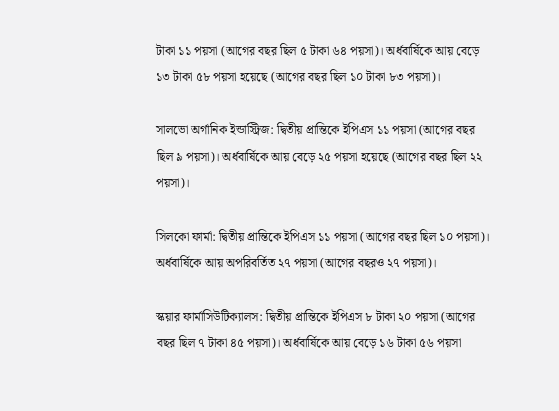টাকা ১১ পয়সা (আগের বছর ছিল ৫ টাকা ৬৪ পয়সা)। অর্ধবার্ষিকে আয় বেড়ে ১৩ টাকা ৫৮ পয়সা হয়েছে (আগের বছর ছিল ১০ টাকা ৮৩ পয়সা)।

সালভো অর্গানিক ইন্ডাস্ট্রিজ: দ্বিতীয় প্রান্তিকে ইপিএস ১১ পয়সা (আগের বছর ছিল ৯ পয়সা)। অর্ধবার্ষিকে আয় বেড়ে ২৫ পয়সা হয়েছে (আগের বছর ছিল ২২ পয়সা)।

সিলকো ফার্মা: দ্বিতীয় প্রান্তিকে ইপিএস ১১ পয়সা (আগের বছর ছিল ১০ পয়সা)। অর্ধবার্ষিকে আয় অপরিবর্তিত ২৭ পয়সা (আগের বছরও ২৭ পয়সা)।

স্কয়ার ফার্মাসিউটিক্যালস: দ্বিতীয় প্রান্তিকে ইপিএস ৮ টাকা ২০ পয়সা (আগের বছর ছিল ৭ টাকা ৪৫ পয়সা)। অর্ধবার্ষিকে আয় বেড়ে ১৬ টাকা ৫৬ পয়সা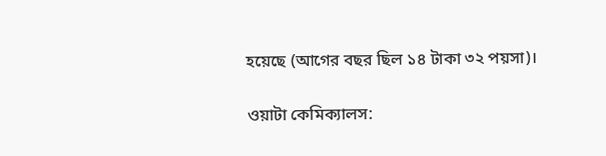হয়েছে (আগের বছর ছিল ১৪ টাকা ৩২ পয়সা)।

ওয়াটা কেমিক্যালস: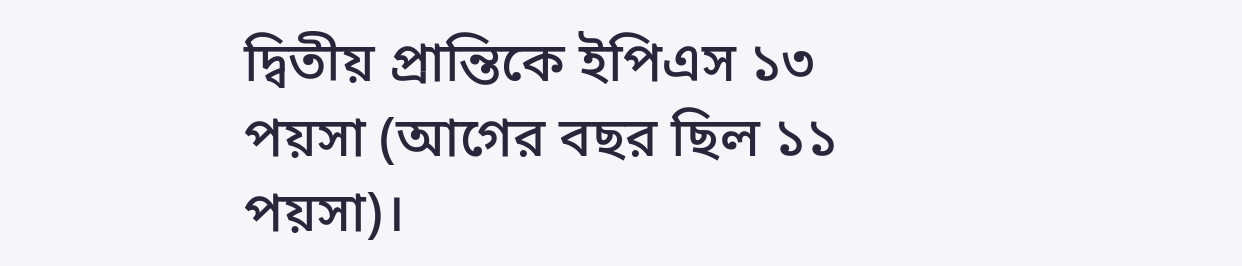দ্বিতীয় প্রান্তিকে ইপিএস ১৩ পয়সা (আগের বছর ছিল ১১ পয়সা)।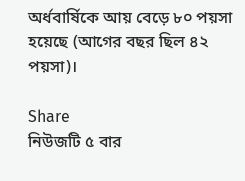অর্ধবার্ষিকে আয় বেড়ে ৮০ পয়সা হয়েছে (আগের বছর ছিল ৪২ পয়সা)।

Share
নিউজটি ৫ বার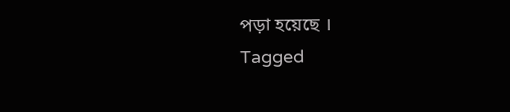পড়া হয়েছে ।
Tagged